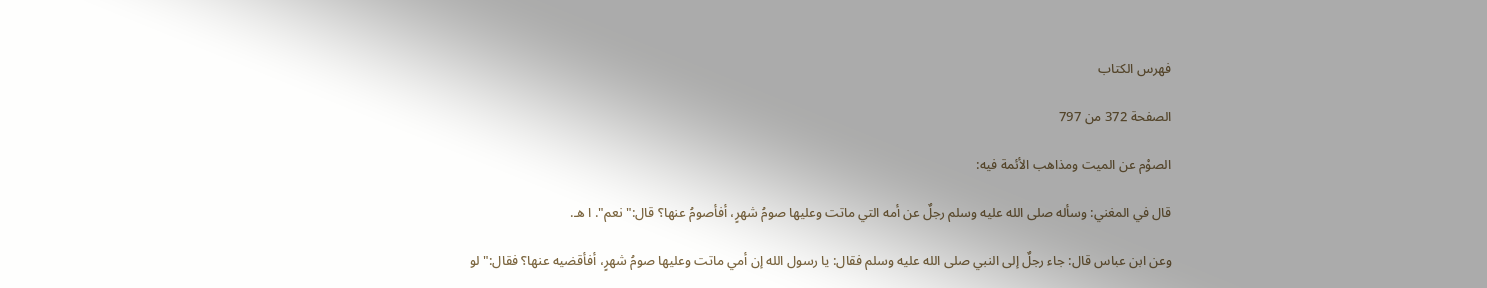فهرس الكتاب

الصفحة 372 من 797

الصوْم عن الميت ومذاهب الأئمة فيه:

قال في المغني: وسأله صلى الله عليه وسلم رجلٌ عن أمه التي ماتت وعليها صومُ شهرٍ، أفأصومُ عنها؟ قال:"نعم". ا هـ.

وعن ابن عباس قال: جاء رجلٌ إلى النبي صلى الله عليه وسلم فقال: يا رسول الله إن أمي ماتت وعليها صومُ شهرٍ، أفأقضيه عنها؟ فقال:"لو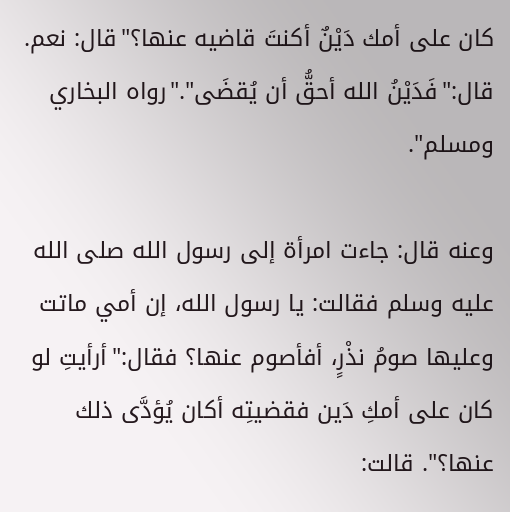كان على أمك دَيْنٌ أكنتَ قاضيه عنها؟"قال: نعم. قال:"فَدَيْنُ الله أحقُّ أن يُقضَى"."رواه البخاري ومسلم".

وعنه قال: جاءت امرأة إلى رسول الله صلى الله عليه وسلم فقالت: يا رسول الله، إن أمي ماتت وعليها صومُ نذْرٍ، أفأصوم عنها؟ فقال:"أرأيتِ لو كان على أمكِ دَين فقضيتِه أكان يُؤدَّى ذلك عنها؟". قالت: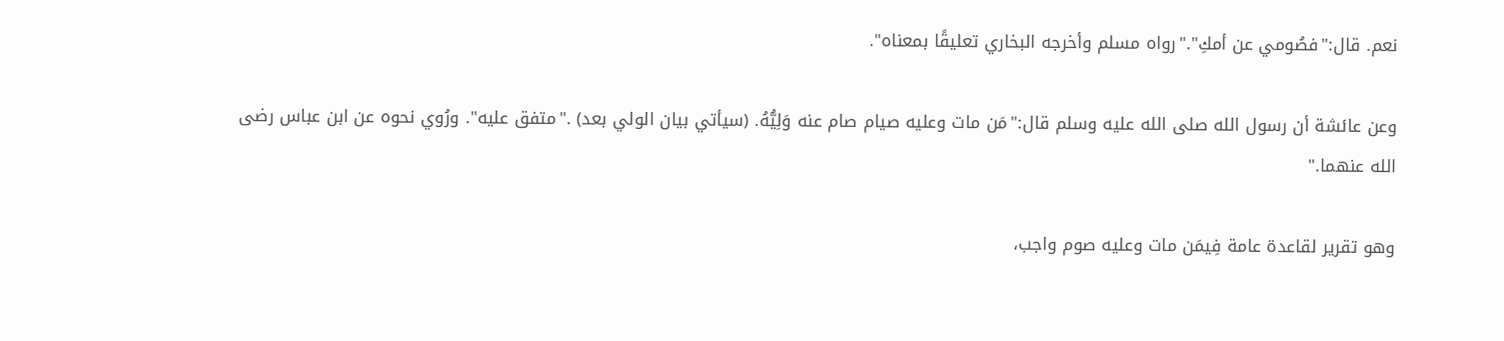نعم. قال:"فصُومي عن أمكِ"."رواه مسلم وأخرجه البخاري تعليقًا بمعناه".

وعن عائشة أن رسول الله صلى الله عليه وسلم قال:"مَن مات وعليه صيام صام عنه وَلِيُّهُ. (سيأتي بيان الولي بعد) ."متفق عليه". ورُوي نحوه عن ابن عباس رضى الله عنهما."

وهو تقرير لقاعدة عامة فِيمَن مات وعليه صوم واجب،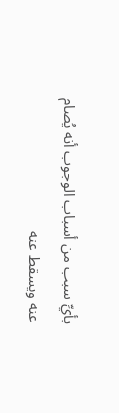بأيِّ سبب من أسباب الوجوب أنه يُصام عنه ويسقط عنه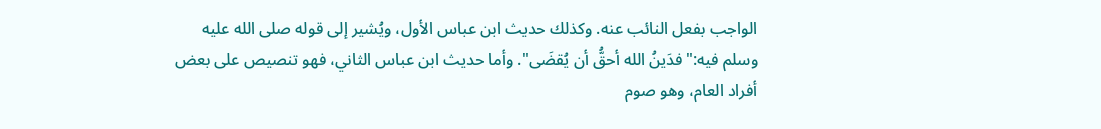الواجب بفعل النائب عنه. وكذلك حديث ابن عباس الأول، ويُشير إلى قوله صلى الله عليه وسلم فيه:"فدَينُ الله أحقُّ أن يُقضَى". وأما حديث ابن عباس الثاني، فهو تنصيص على بعض أفراد العام، وهو صوم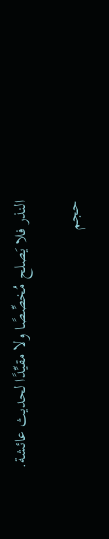النذر فلا يَصلح مُخصِّصًا ولا مقيِّدًا لحديث عائشة.

حجم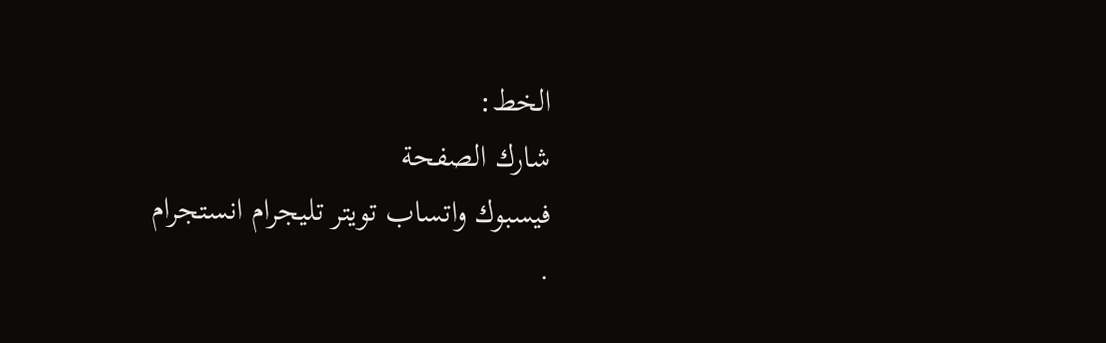الخط:
شارك الصفحة
فيسبوك واتساب تويتر تليجرام انستجرام
.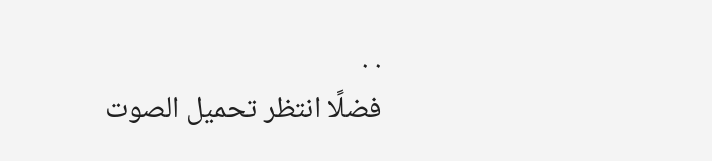. .
فضلًا انتظر تحميل الصوت